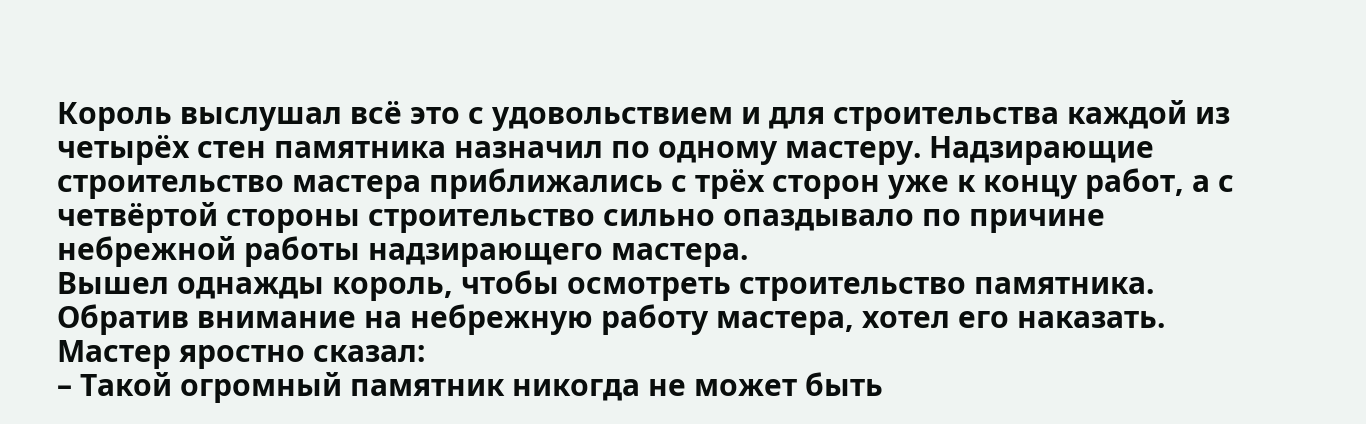Король выслушал всё это с удовольствием и для строительства каждой из четырёх стен памятника назначил по одному мастеру. Надзирающие строительство мастера приближались с трёх сторон уже к концу работ, а с четвёртой стороны строительство сильно опаздывало по причине небрежной работы надзирающего мастера.
Вышел однажды король, чтобы осмотреть строительство памятника.
Обратив внимание на небрежную работу мастера, хотел его наказать. Мастер яростно сказал:
– Такой огромный памятник никогда не может быть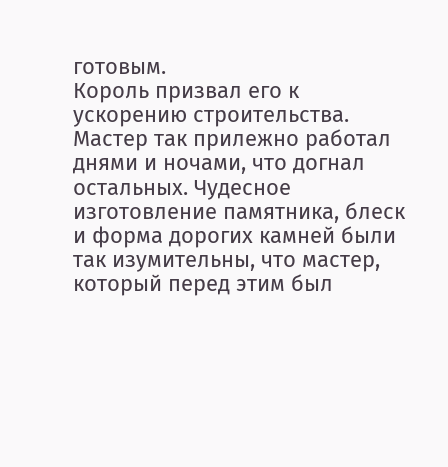готовым.
Король призвал его к ускорению строительства. Мастер так прилежно работал днями и ночами, что догнал остальных. Чудесное изготовление памятника, блеск и форма дорогих камней были так изумительны, что мастер, который перед этим был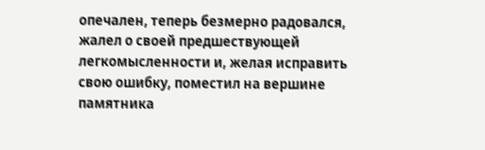опечален, теперь безмерно радовался, жалел о своей предшествующей легкомысленности и, желая исправить свою ошибку, поместил на вершине памятника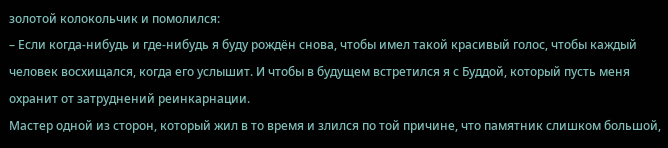золотой колокольчик и помолился:
– Если когда-нибудь и где-нибудь я буду рождён снова, чтобы имел такой красивый голос, чтобы каждый человек восхищался, когда его услышит. И чтобы в будущем встретился я с Буддой, который пусть меня охранит от затруднений реинкарнации.
Мастер одной из сторон, который жил в то время и злился по той причине, что памятник слишком большой,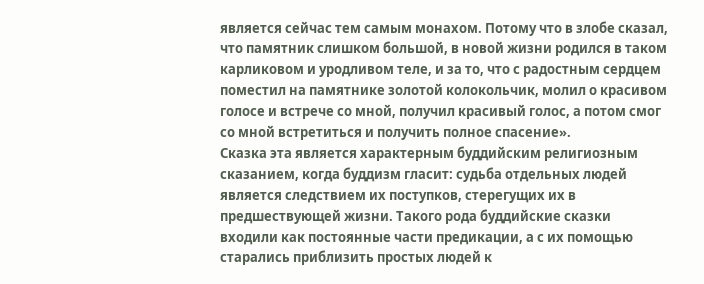является сейчас тем самым монахом. Потому что в злобе сказал, что памятник слишком большой, в новой жизни родился в таком карликовом и уродливом теле, и за то, что с радостным сердцем поместил на памятнике золотой колокольчик, молил о красивом голосе и встрече со мной, получил красивый голос, а потом смог со мной встретиться и получить полное спасение».
Сказка эта является характерным буддийским религиозным сказанием, когда буддизм гласит: судьба отдельных людей является следствием их поступков, стерегущих их в предшествующей жизни. Такого рода буддийские сказки входили как постоянные части предикации, а с их помощью старались приблизить простых людей к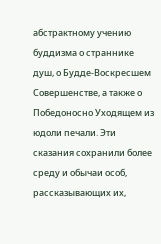абстрактному учению буддизма о страннике душ, о Будде-Воскресшем Совершенстве, а также о Победоносно Уходящем из юдоли печали. Эти сказания сохранили более среду и обычаи особ, рассказывающих их,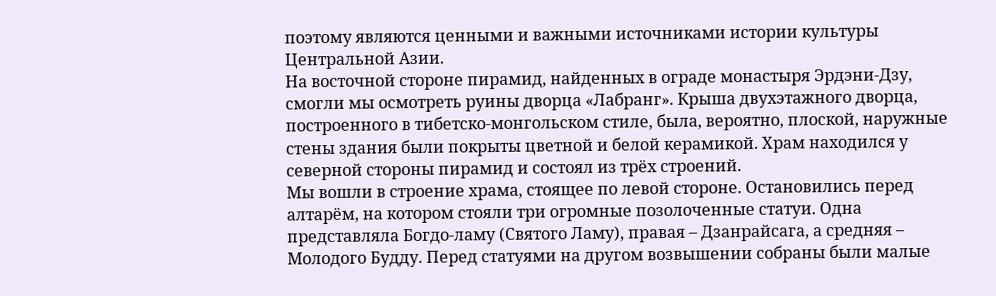поэтому являются ценными и важными источниками истории культуры Центральной Азии.
На восточной стороне пирамид, найденных в ограде монастыря Эрдэни-Дзу, смогли мы осмотреть руины дворца «Лабранг». Крыша двухэтажного дворца, построенного в тибетско-монгольском стиле, была, вероятно, плоской, наружные стены здания были покрыты цветной и белой керамикой. Храм находился у северной стороны пирамид и состоял из трёх строений.
Мы вошли в строение храма, стоящее по левой стороне. Остановились перед алтарём, на котором стояли три огромные позолоченные статуи. Одна представляла Богдо-ламу (Святого Ламу), правая – Дзанрайсага, а средняя – Молодого Будду. Перед статуями на другом возвышении собраны были малые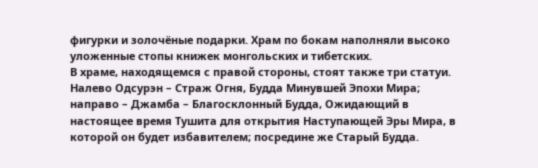фигурки и золочёные подарки. Храм по бокам наполняли высоко уложенные стопы книжек монгольских и тибетских.
В храме, находящемся с правой стороны, стоят также три статуи. Налево Одсурэн – Страж Огня, Будда Минувшей Эпохи Мира; направо – Джамба – Благосклонный Будда, Ожидающий в настоящее время Тушита для открытия Наступающей Эры Мира, в которой он будет избавителем; посредине же Старый Будда.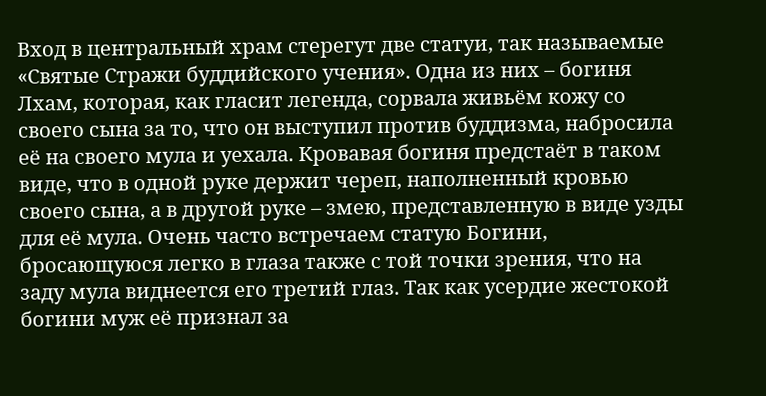Вход в центральный храм стерегут две статуи, так называемые «Святые Стражи буддийского учения». Одна из них – богиня Лхам, которая, как гласит легенда, сорвала живьём кожу со своего сына за то, что он выступил против буддизма, набросила её на своего мула и уехала. Кровавая богиня предстаёт в таком виде, что в одной руке держит череп, наполненный кровью своего сына, а в другой руке – змею, представленную в виде узды для её мула. Очень часто встречаем статую Богини, бросающуюся легко в глаза также с той точки зрения, что на заду мула виднеется его третий глаз. Так как усердие жестокой богини муж её признал за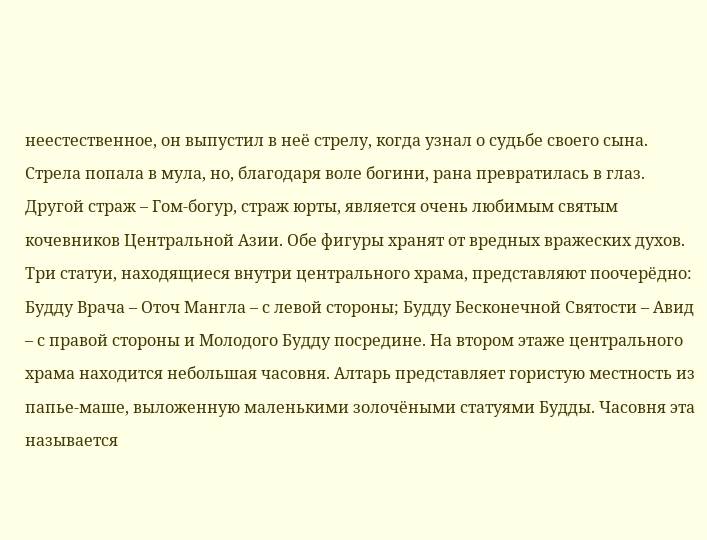неестественное, он выпустил в неё стрелу, когда узнал о судьбе своего сына. Стрела попала в мула, но, благодаря воле богини, рана превратилась в глаз. Другой страж – Гом-богур, страж юрты, является очень любимым святым кочевников Центральной Азии. Обе фигуры хранят от вредных вражеских духов.
Три статуи, находящиеся внутри центрального храма, представляют поочерёдно: Будду Врача – Оточ Мангла – с левой стороны; Будду Бесконечной Святости – Авид – с правой стороны и Молодого Будду посредине. На втором этаже центрального храма находится небольшая часовня. Алтарь представляет гористую местность из папье-маше, выложенную маленькими золочёными статуями Будды. Часовня эта называется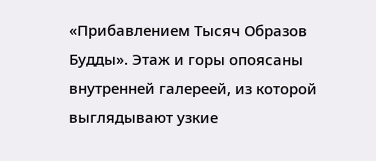«Прибавлением Тысяч Образов Будды». Этаж и горы опоясаны внутренней галереей, из которой выглядывают узкие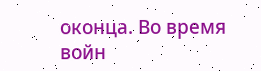оконца. Во время войн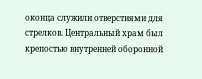оконца служили отверстиями для стрелков. Центральный храм был крепостью внутренней оборонной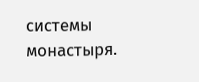системы монастыря.